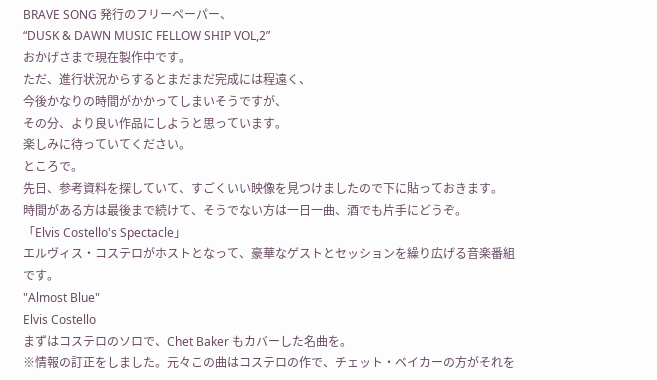BRAVE SONG 発行のフリーペーパー、
“DUSK & DAWN MUSIC FELLOW SHIP VOL,2”
おかげさまで現在製作中です。
ただ、進行状況からするとまだまだ完成には程遠く、
今後かなりの時間がかかってしまいそうですが、
その分、より良い作品にしようと思っています。
楽しみに待っていてください。
ところで。
先日、参考資料を探していて、すごくいい映像を見つけましたので下に貼っておきます。
時間がある方は最後まで続けて、そうでない方は一日一曲、酒でも片手にどうぞ。
「Elvis Costello's Spectacle」
エルヴィス・コステロがホストとなって、豪華なゲストとセッションを繰り広げる音楽番組です。
"Almost Blue"
Elvis Costello
まずはコステロのソロで、Chet Baker もカバーした名曲を。
※情報の訂正をしました。元々この曲はコステロの作で、チェット・ベイカーの方がそれを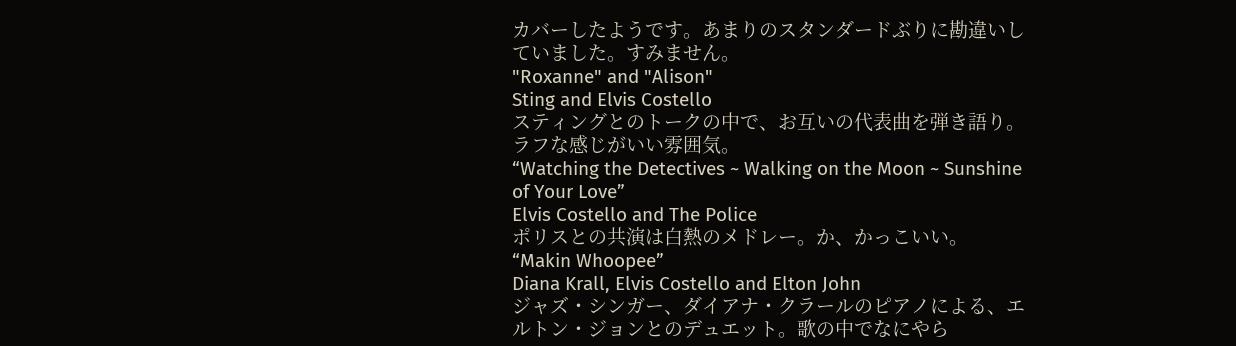カバーしたようです。あまりのスタンダードぶりに勘違いしていました。すみません。
"Roxanne" and "Alison"
Sting and Elvis Costello
スティングとのトークの中で、お互いの代表曲を弾き語り。
ラフな感じがいい雰囲気。
“Watching the Detectives ~ Walking on the Moon ~ Sunshine of Your Love”
Elvis Costello and The Police
ポリスとの共演は白熱のメドレー。か、かっこいい。
“Makin Whoopee”
Diana Krall, Elvis Costello and Elton John
ジャズ・シンガー、ダイアナ・クラールのピアノによる、エルトン・ジョンとのデュエット。歌の中でなにやら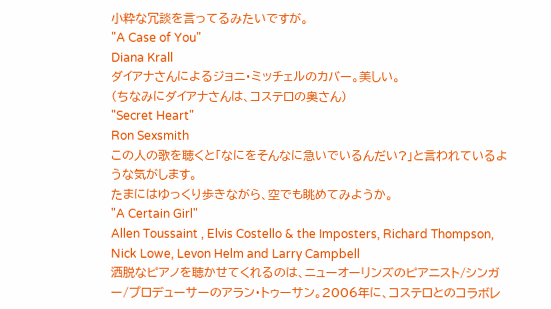小粋な冗談を言ってるみたいですが。
"A Case of You"
Diana Krall
ダイアナさんによるジョニ・ミッチェルのカバー。美しい。
(ちなみにダイアナさんは、コステロの奥さん)
"Secret Heart"
Ron Sexsmith
この人の歌を聴くと「なにをそんなに急いでいるんだい?」と言われているような気がします。
たまにはゆっくり歩きながら、空でも眺めてみようか。
"A Certain Girl"
Allen Toussaint , Elvis Costello & the Imposters, Richard Thompson, Nick Lowe, Levon Helm and Larry Campbell
洒脱なピアノを聴かせてくれるのは、ニューオーリンズのピアニスト/シンガー/プロデューサーのアラン・トゥーサン。2006年に、コステロとのコラボレ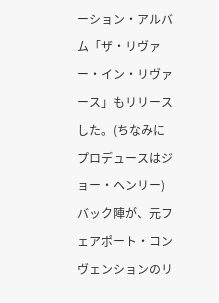ーション・アルバム「ザ・リヴァー・イン・リヴァース」もリリースした。(ちなみにプロデュースはジョー・ヘンリー)
バック陣が、元フェアポート・コンヴェンションのリ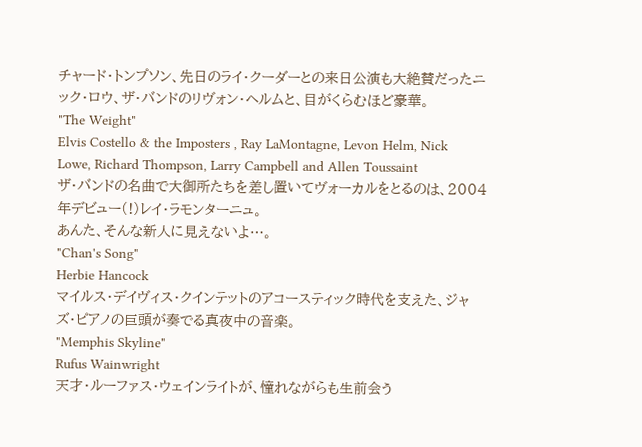チャード・トンプソン、先日のライ・クーダーとの来日公演も大絶賛だったニック・ロウ、ザ・バンドのリヴォン・ヘルムと、目がくらむほど豪華。
"The Weight"
Elvis Costello & the Imposters , Ray LaMontagne, Levon Helm, Nick Lowe, Richard Thompson, Larry Campbell and Allen Toussaint
ザ・バンドの名曲で大御所たちを差し置いてヴォーカルをとるのは、2004年デビュー(!)レイ・ラモンターニュ。
あんた、そんな新人に見えないよ…。
"Chan's Song"
Herbie Hancock
マイルス・デイヴィス・クインテットのアコースティック時代を支えた、ジャズ・ピアノの巨頭が奏でる真夜中の音楽。
"Memphis Skyline"
Rufus Wainwright
天才・ルーファス・ウェインライトが、憧れながらも生前会う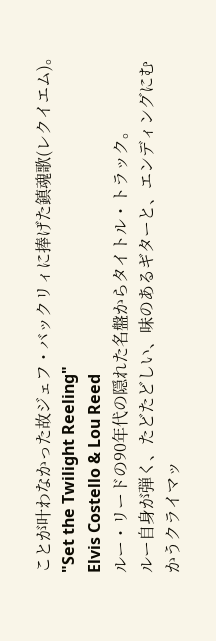ことが叶わなかった故ジェフ・バックリィに捧げた鎮魂歌(レクイエム)。
"Set the Twilight Reeling"
Elvis Costello & Lou Reed
ルー・リードの90年代の隠れた名盤からタイトル・トラック。
ルー自身が弾く、たどたどしい、味のあるギターと、エンディングにむかうクライマッ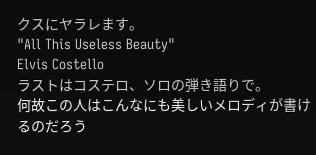クスにヤラレます。
"All This Useless Beauty"
Elvis Costello
ラストはコステロ、ソロの弾き語りで。
何故この人はこんなにも美しいメロディが書けるのだろう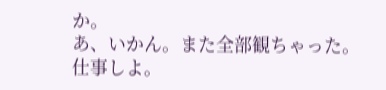か。
あ、いかん。また全部観ちゃった。
仕事しよ。